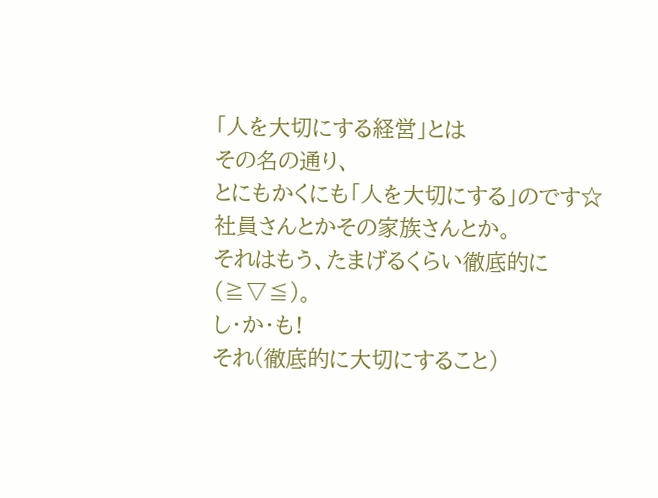「人を大切にする経営」とは
その名の通り、
とにもかくにも「人を大切にする」のです☆
社員さんとかその家族さんとか。
それはもう、たまげるくらい徹底的に(≧▽≦)。
し・か・も!
それ(徹底的に大切にすること)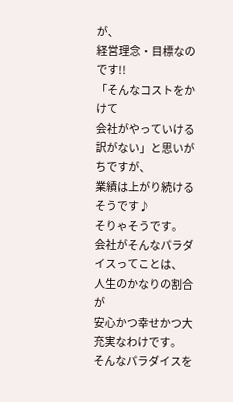が、
経営理念・目標なのです!!
「そんなコストをかけて
会社がやっていける訳がない」と思いがちですが、
業績は上がり続けるそうです♪
そりゃそうです。
会社がそんなパラダイスってことは、
人生のかなりの割合が
安心かつ幸せかつ大充実なわけです。
そんなパラダイスを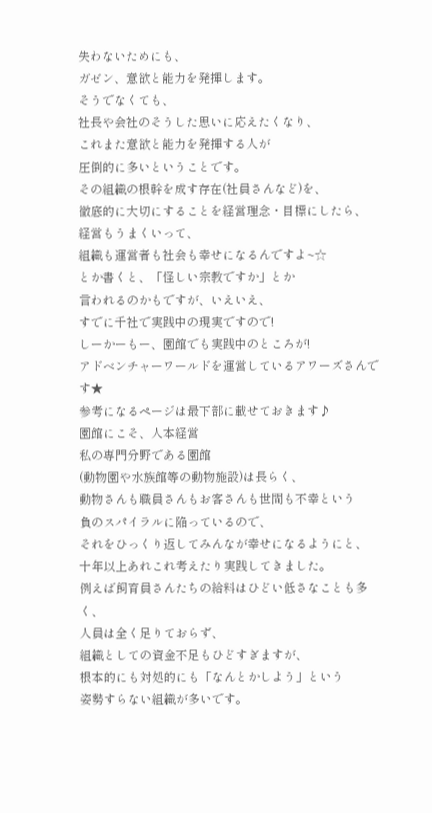失わないためにも、
ガゼン、意欲と能力を発揮します。
そうでなくても、
社長や会社のそうした思いに応えたくなり、
これまた意欲と能力を発揮する人が
圧倒的に多いということです。
その組織の根幹を成す存在(社員さんなど)を、
徹底的に大切にすることを経営理念・目標にしたら、
経営もうまくいって、
組織も運営者も社会も幸せになるんですよ~☆
とか書くと、「怪しい宗教ですか」とか
言われるのかもですが、いえいえ、
すでに千社で実践中の現実ですので!
しーかーもー、園館でも実践中のところが!
アドベンチャーワールドを運営しているアワーズさんです★
参考になるページは最下部に載せておきます♪
園館にこそ、人本経営
私の専門分野である園館
(動物園や水族館等の動物施設)は長らく、
動物さんも職員さんもお客さんも世間も不幸という
負のスパイラルに陥っているので、
それをひっくり返してみんなが幸せになるようにと、
十年以上あれこれ考えたり実践してきました。
例えば飼育員さんたちの給料はひどい低さなことも多く、
人員は全く足りておらず、
組織としての資金不足もひどすぎますが、
根本的にも対処的にも「なんとかしよう」という
姿勢すらない組織が多いです。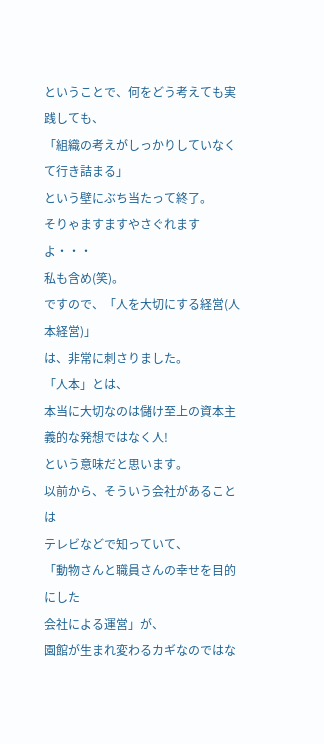ということで、何をどう考えても実践しても、
「組織の考えがしっかりしていなくて行き詰まる」
という壁にぶち当たって終了。
そりゃますますやさぐれますよ・・・
私も含め(笑)。
ですので、「人を大切にする経営(人本経営)」
は、非常に刺さりました。
「人本」とは、
本当に大切なのは儲け至上の資本主義的な発想ではなく人!
という意味だと思います。
以前から、そういう会社があることは
テレビなどで知っていて、
「動物さんと職員さんの幸せを目的にした
会社による運営」が、
園館が生まれ変わるカギなのではな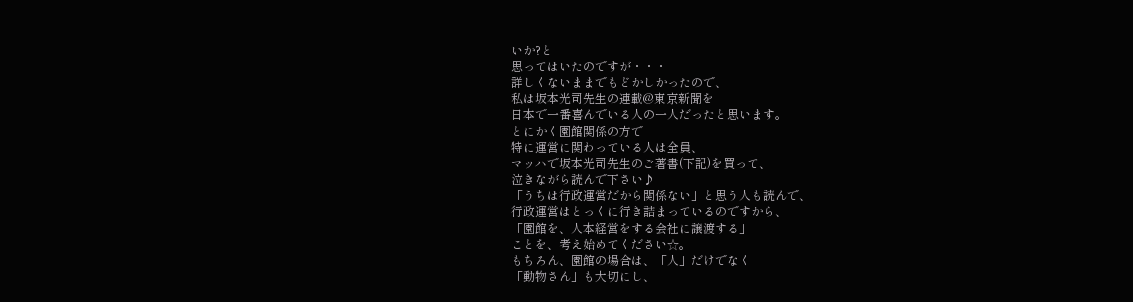いか?と
思ってはいたのですが・・・
詳しくないままでもどかしかったので、
私は坂本光司先生の連載@東京新聞を
日本で一番喜んでいる人の一人だったと思います。
とにかく園館関係の方で
特に運営に関わっている人は全員、
マッハで坂本光司先生のご著書(下記)を買って、
泣きながら読んで下さい♪
「うちは行政運営だから関係ない」と思う人も読んで、
行政運営はとっくに行き詰まっているのですから、
「園館を、人本経営をする会社に譲渡する」
ことを、考え始めてください☆。
もちろん、園館の場合は、「人」だけでなく
「動物さん」も大切にし、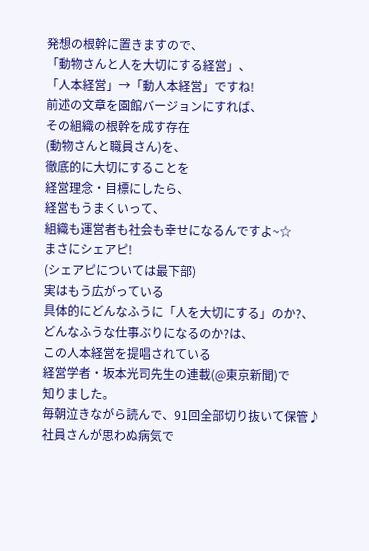発想の根幹に置きますので、
「動物さんと人を大切にする経営」、
「人本経営」→「動人本経営」ですね!
前述の文章を園館バージョンにすれば、
その組織の根幹を成す存在
(動物さんと職員さん)を、
徹底的に大切にすることを
経営理念・目標にしたら、
経営もうまくいって、
組織も運営者も社会も幸せになるんですよ~☆
まさにシェアピ!
(シェアピについては最下部)
実はもう広がっている
具体的にどんなふうに「人を大切にする」のか?、
どんなふうな仕事ぶりになるのか?は、
この人本経営を提唱されている
経営学者・坂本光司先生の連載(@東京新聞)で
知りました。
毎朝泣きながら読んで、91回全部切り抜いて保管♪
社員さんが思わぬ病気で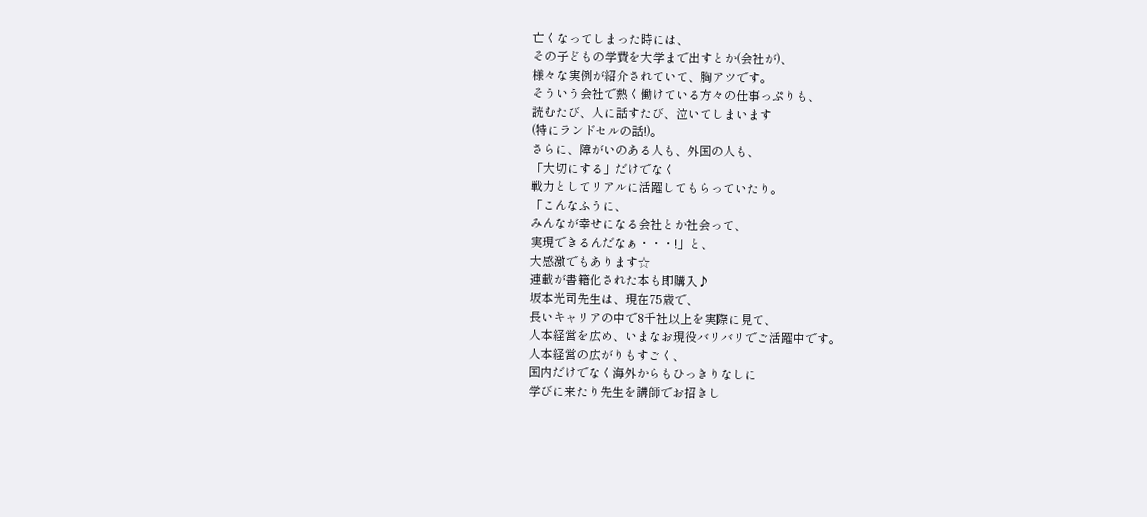亡くなってしまった時には、
その子どもの学費を大学まで出すとか(会社が)、
様々な実例が紹介されていて、胸アツです。
そういう会社で熱く働けている方々の仕事っぷりも、
読むたび、人に話すたび、泣いてしまいます
(特にランドセルの話!)。
さらに、障がいのある人も、外国の人も、
「大切にする」だけでなく
戦力としてリアルに活躍してもらっていたり。
「こんなふうに、
みんなが幸せになる会社とか社会って、
実現できるんだなぁ・・・!」と、
大感激でもあります☆
連載が書籍化された本も即購入♪
坂本光司先生は、現在75歳で、
長いキャリアの中で8千社以上を実際に見て、
人本経営を広め、いまなお現役バリバリでご活躍中です。
人本経営の広がりもすごく、
国内だけでなく海外からもひっきりなしに
学びに来たり先生を講師でお招きし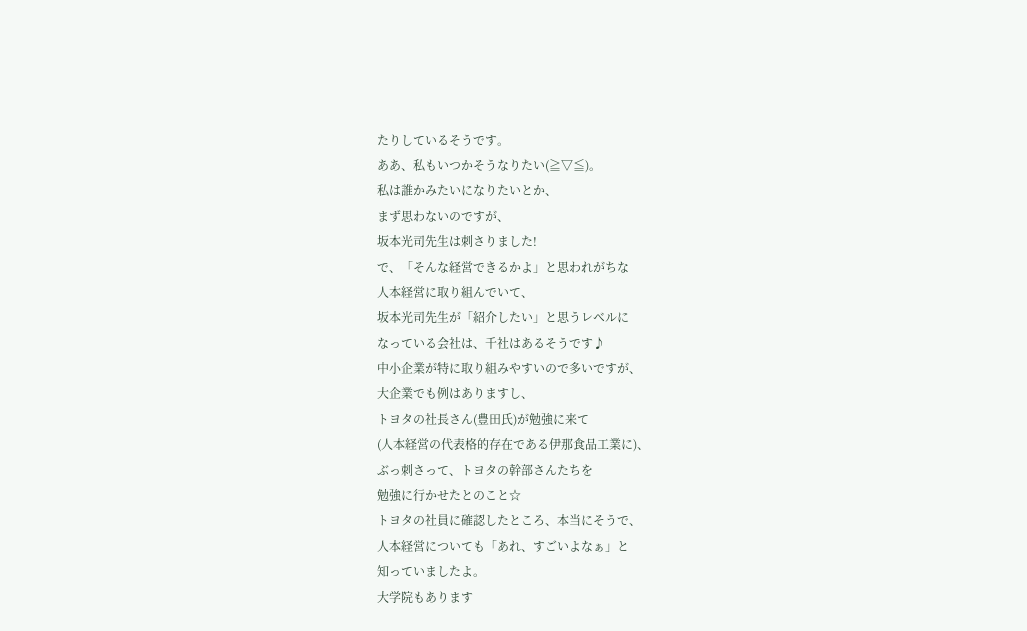たりしているそうです。
ああ、私もいつかそうなりたい(≧▽≦)。
私は誰かみたいになりたいとか、
まず思わないのですが、
坂本光司先生は刺さりました!
で、「そんな経営できるかよ」と思われがちな
人本経営に取り組んでいて、
坂本光司先生が「紹介したい」と思うレベルに
なっている会社は、千社はあるそうです♪
中小企業が特に取り組みやすいので多いですが、
大企業でも例はありますし、
トヨタの社長さん(豊田氏)が勉強に来て
(人本経営の代表格的存在である伊那食品工業に)、
ぶっ刺さって、トヨタの幹部さんたちを
勉強に行かせたとのこと☆
トヨタの社員に確認したところ、本当にそうで、
人本経営についても「あれ、すごいよなぁ」と
知っていましたよ。
大学院もあります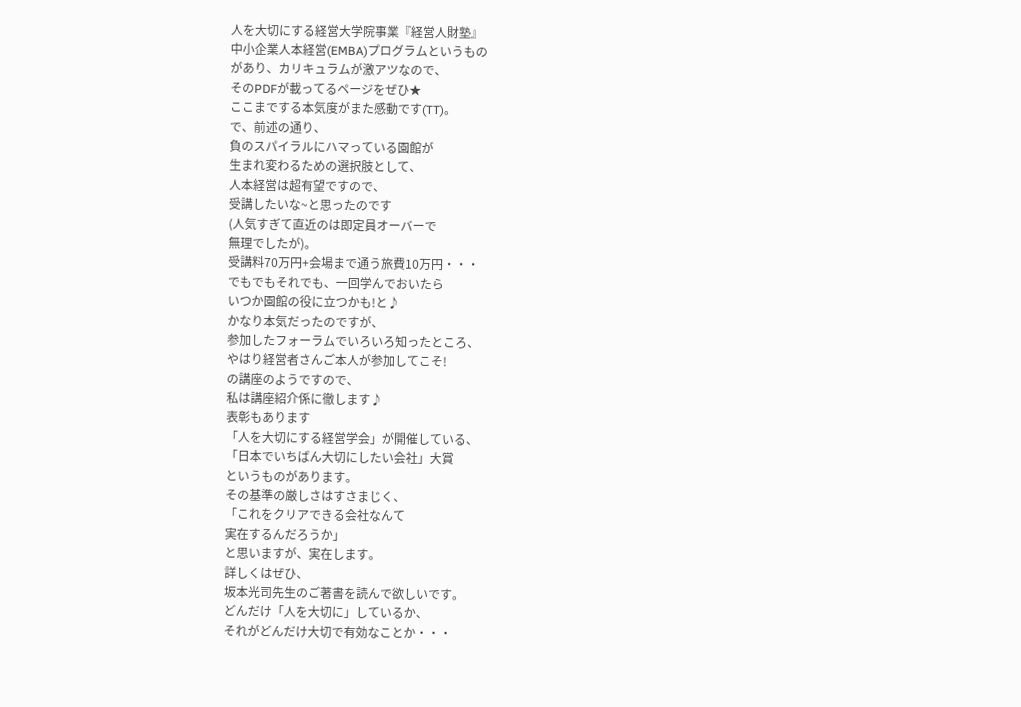人を大切にする経営大学院事業『経営人財塾』
中小企業人本経営(EMBA)プログラムというもの
があり、カリキュラムが激アツなので、
そのPDFが載ってるページをぜひ★
ここまでする本気度がまた感動です(TT)。
で、前述の通り、
負のスパイラルにハマっている園館が
生まれ変わるための選択肢として、
人本経営は超有望ですので、
受講したいな~と思ったのです
(人気すぎて直近のは即定員オーバーで
無理でしたが)。
受講料70万円+会場まで通う旅費10万円・・・
でもでもそれでも、一回学んでおいたら
いつか園館の役に立つかも!と♪
かなり本気だったのですが、
参加したフォーラムでいろいろ知ったところ、
やはり経営者さんご本人が参加してこそ!
の講座のようですので、
私は講座紹介係に徹します♪
表彰もあります
「人を大切にする経営学会」が開催している、
「日本でいちばん大切にしたい会社」大賞
というものがあります。
その基準の厳しさはすさまじく、
「これをクリアできる会社なんて
実在するんだろうか」
と思いますが、実在します。
詳しくはぜひ、
坂本光司先生のご著書を読んで欲しいです。
どんだけ「人を大切に」しているか、
それがどんだけ大切で有効なことか・・・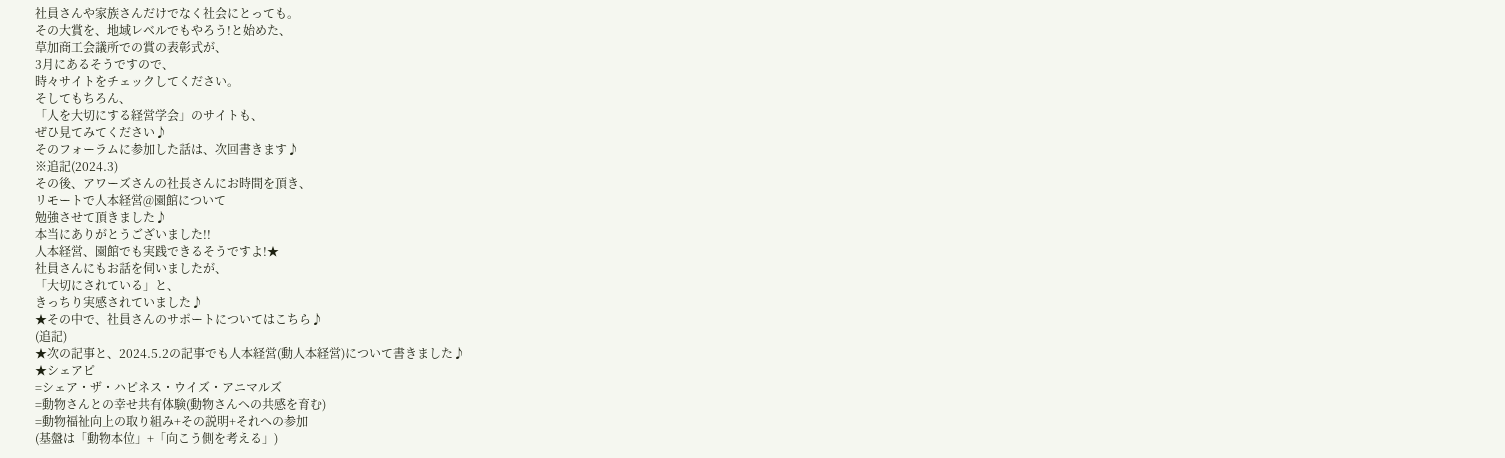社員さんや家族さんだけでなく社会にとっても。
その大賞を、地域レベルでもやろう!と始めた、
草加商工会議所での賞の表彰式が、
3月にあるそうですので、
時々サイトをチェックしてください。
そしてもちろん、
「人を大切にする経営学会」のサイトも、
ぜひ見てみてください♪
そのフォーラムに参加した話は、次回書きます♪
※追記(2024.3)
その後、アワーズさんの社長さんにお時間を頂き、
リモートで人本経営@園館について
勉強させて頂きました♪
本当にありがとうございました!!
人本経営、園館でも実践できるそうですよ!★
社員さんにもお話を伺いましたが、
「大切にされている」と、
きっちり実感されていました♪
★その中で、社員さんのサポートについてはこちら♪
(追記)
★次の記事と、2024.5.2の記事でも人本経営(動人本経営)について書きました♪
★シェアピ
=シェア・ザ・ハピネス・ウイズ・アニマルズ
=動物さんとの幸せ共有体験(動物さんへの共感を育む)
=動物福祉向上の取り組み+その説明+それへの参加
(基盤は「動物本位」+「向こう側を考える」)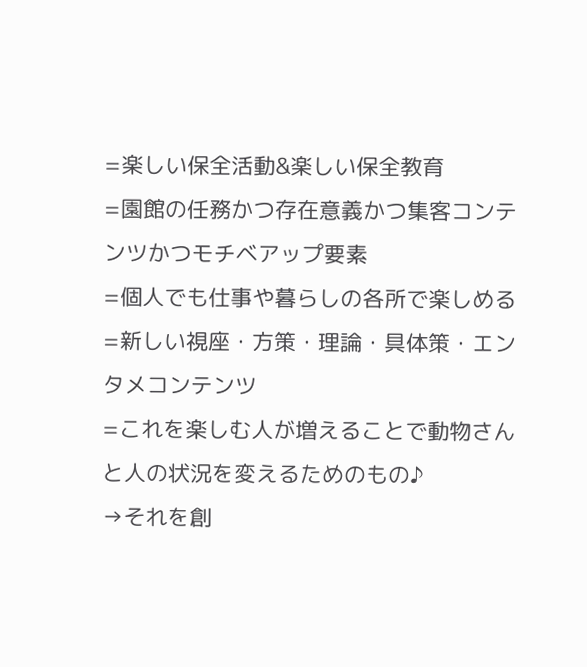=楽しい保全活動&楽しい保全教育
=園館の任務かつ存在意義かつ集客コンテンツかつモチベアップ要素
=個人でも仕事や暮らしの各所で楽しめる
=新しい視座・方策・理論・具体策・エンタメコンテンツ
=これを楽しむ人が増えることで動物さんと人の状況を変えるためのもの♪
→それを創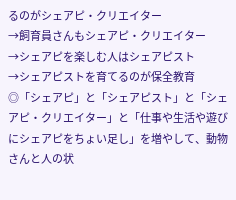るのがシェアピ・クリエイター
→飼育員さんもシェアピ・クリエイター
→シェアピを楽しむ人はシェアピスト
→シェアピストを育てるのが保全教育
◎「シェアピ」と「シェアピスト」と「シェアピ・クリエイター」と「仕事や生活や遊びにシェアピをちょい足し」を増やして、動物さんと人の状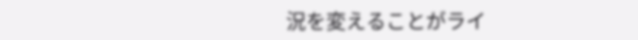況を変えることがライ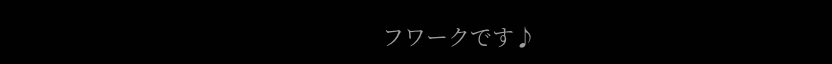フワークです♪